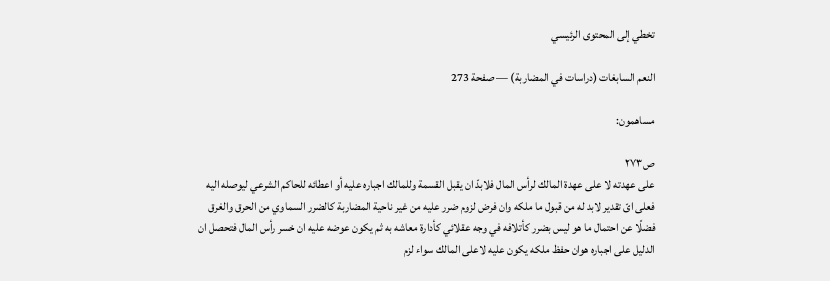تخطي إلى المحتوى الرئيسي

النعم السابغات (دراسات في المضاربة) — صفحة 273

مساهمون:

ص٢٧٣
على عهدته لا على عهدة المالك لرأس المال فلابدّ ان يقبل القسمة وللمالك اجباره عليه أو اعطائه للحاكم الشرعي ليوصله اليه فعلى اىّ تقدير لابد له من قبول ما ملكه وان فرض لزوم ضرر عليه من غير ناحية المضاربة كالضرر السماوي من الحرق والغرق فضلًا عن احتمال ما هو ليس بضرر كأتلافه في وجه عقلائي كأدارة معاشه به ثم يكون عوضه عليه ان خسر رأس المال فتحصل ان الدليل على اجباره هوان حفظ ملكه يكون عليه لاعلى المالك سواء لزم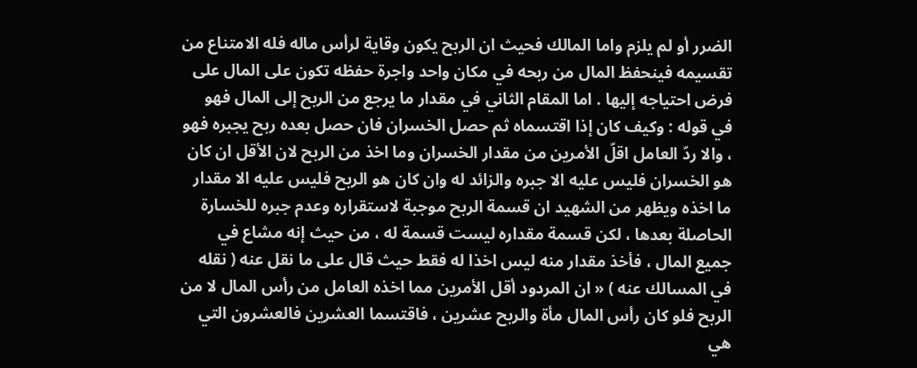الضرر أو لم يلزم واما المالك فحيث ان الربح يكون وقاية لرأس ماله فله الامتناع من تقسيمه فينحفظ المال من ربحه في مكان واحد واجرة حفظه تكون على المال على فرض احتياجه إليها . اما المقام الثاني في مقدار ما يرجع من الربح إلى المال فهو في قوله : وكيف كان إذا اقتسماه ثم حصل الخسران فان حصل بعده ربح يجبره فهو ، والا ردّ العامل اقلّ الأمرين من مقدار الخسران وما اخذ من الربح لان الأقل ان كان هو الخسران فليس عليه الا جبره والزائد له وان كان هو الربح فليس عليه الا مقدار ما اخذه ويظهر من الشهيد ان قسمة الربح موجبة لاستقراره وعدم جبره للخسارة الحاصلة بعدها ، لكن قسمة مقداره ليست قسمة له ، من حيث إنه مشاع في جميع المال ، فأخذ مقدار منه ليس اخذا له فقط حيث قال على ما نقل عنه ( نقله في المسالك عنه ) « ان المردود أقل الأمرين مما اخذه العامل من رأس المال لا من الربح فلو كان رأس المال مأة والربح عشرين ، فاقتسما العشرين فالعشرون التي هي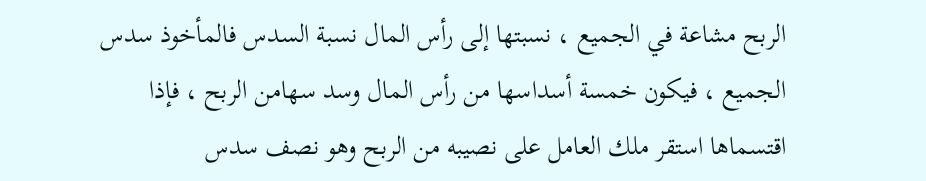الربح مشاعة في الجميع ، نسبتها إلى رأس المال نسبة السدس فالمأخوذ سدس الجميع ، فيكون خمسة أسداسها من رأس المال وسد سهامن الربح ، فإذا اقتسماها استقر ملك العامل على نصيبه من الربح وهو نصف سدس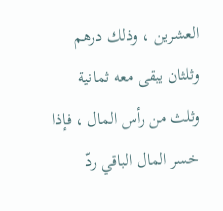العشرين ، وذلك درهم وثلثان يبقى معه ثمانية وثلث من رأس المال ، فإذا خسر المال الباقي ردّ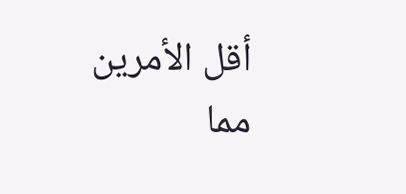أقل الأمرين مما